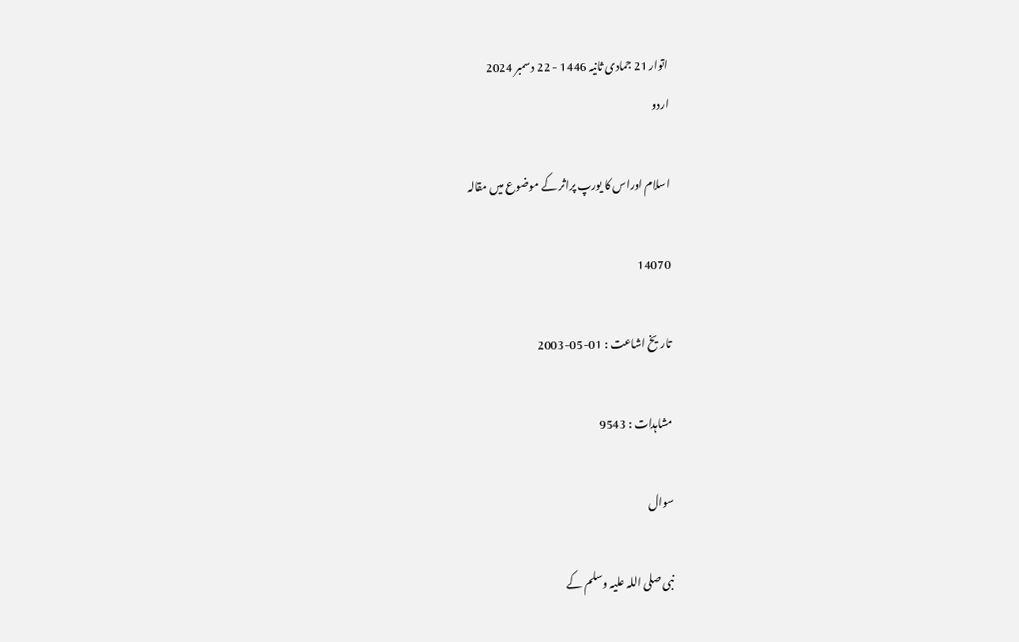اتوار 21 جمادی ثانیہ 1446 - 22 دسمبر 2024
اردو

اسلام اوراس کا یورپ پراثر کے موضوع میں مقالہ

14070

تاریخ اشاعت : 01-05-2003

مشاہدات : 9543

سوال

نبی صلی اللہ علیہ وسلم کے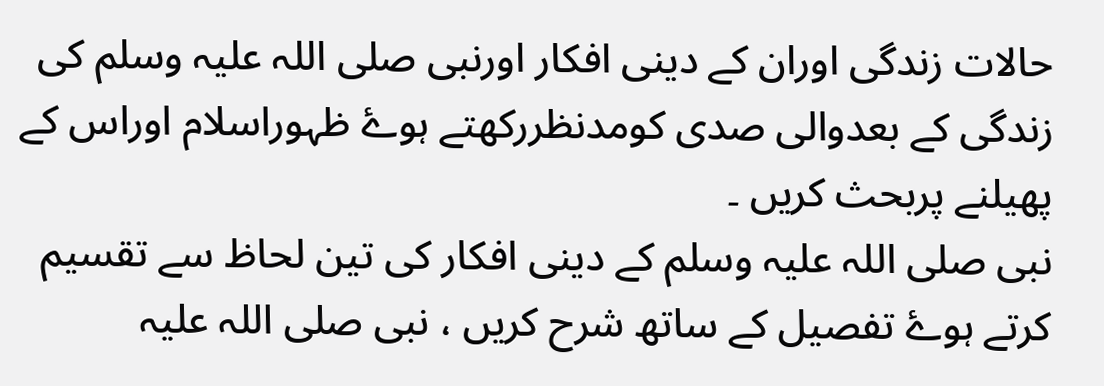حالات زندگی اوران کے دینی افکار اورنبی صلی اللہ علیہ وسلم کی زندگی کے بعدوالی صدی کومدنظررکھتے ہوۓ ظہوراسلام اوراس کے پھیلنے پربحث کریں ۔
نبی صلی اللہ علیہ وسلم کے دینی افکار کی تین لحاظ سے تقسیم کرتے ہوۓ تفصیل کے ساتھ شرح کریں ، نبی صلی اللہ علیہ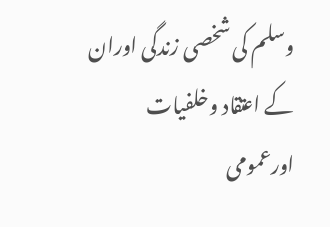وسلم کی شخصی زندگی اوران کے اعتقاد وخلفیات اورعمومی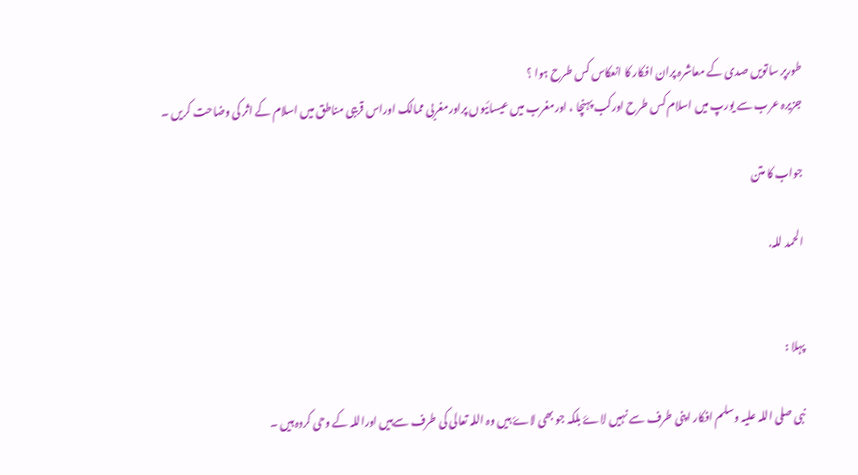طورپر ساتویں صدی کے معاشرہ پران افکار کا انعکاس کس طرح ہوا ؟
جزیرہ عرب سے یورپ میں اسلام کس طرح اورکب پہنچا ، اورمغرب میں عیسائیوں پراورمغربی ممالک اوراس قریبی مناطق میں اسلام کے اثر کی وضاحت کریں ۔

جواب کا متن

الحمد للہ.


پہلا :

نبی صلی اللہ علیہ وسلم افکار اپنی طرف سے نہیں لاۓ بلکہ جو بھی لاۓ ہیں وہ اللہ تعالی کی طرف سےہیں اوراللہ کے وحی کردہ ہیں ۔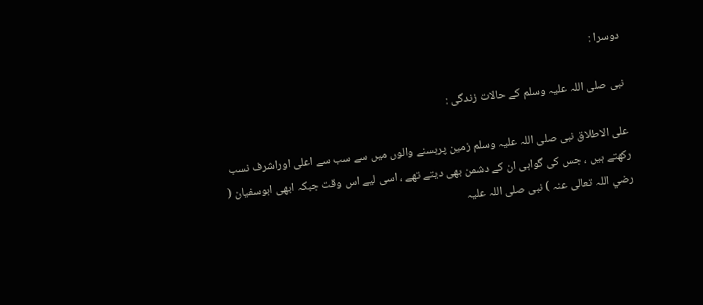دوسرا :

نبی صلی اللہ علیہ وسلم کے حالات زندگی :

علی الاطلاق نبی صلی اللہ علیہ وسلم زمین پربسنے والوں میں سے سب سے اعلی اوراشرف نسب رکھتے ہیں ، جس کی گواہی ان کے دشمن بھی دیتے تھے ، اسی لیے اس وقت جبکہ ابھی ابوسفیان ( رضي اللہ تعالی عنہ ) نبی صلی اللہ علیہ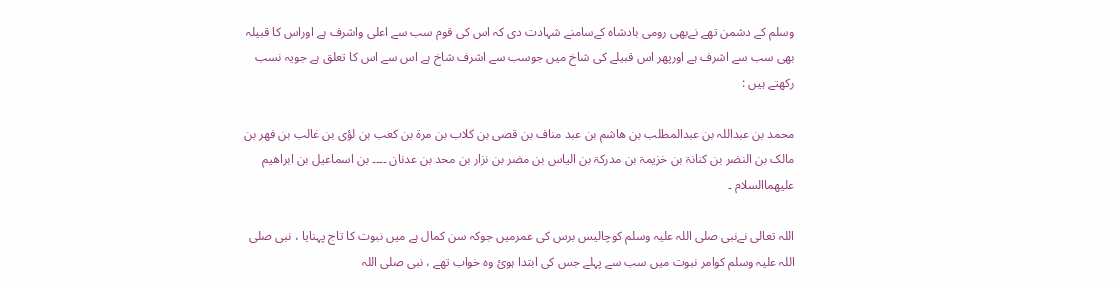وسلم کے دشمن تھے نےبھی رومی بادشاہ کےسامنے شہادت دی کہ اس کی قوم سب سے اعلی واشرف ہے اوراس کا قبیلہ بھی سب سے اشرف ہے اورپھر اس قبیلے کی شاخ میں جوسب سے اشرف شاخ ہے اس سے اس کا تعلق ہے جویہ نسب رکھتے ہیں :

محمد بن عبداللہ بن عبدالمطلب بن ھاشم بن عبد مناف بن قصی بن کلاب بن مرۃ بن کعب بن لؤی بن غالب بن فھر بن مالک بن النضر بن کنانۃ بن خزیمۃ بن مدرکۃ بن الیاس بن مضر بن نزار بن محد بن عدنان ۔۔۔۔ بن اسماعیل بن ابراھیم علیھماالسلام ۔

اللہ تعالی نےنبی صلی اللہ علیہ وسلم کوچالیس برس کی عمرمیں جوکہ سن کمال ہے میں نبوت کا تاج پہنایا ، نبی صلی اللہ علیہ وسلم کوامر نبوت میں سب سے پہلے جس کی ابتدا ہوئ وہ خواب تھے ، نبی صلی اللہ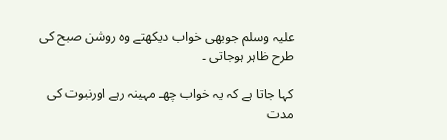علیہ وسلم جوبھی خواب دیکھتے وہ روشن صبح کی طرح ظاہر ہوجاتی ۔

کہا جاتا ہے کہ یہ خواب چھـ مہینہ رہے اورنبوت کی مدت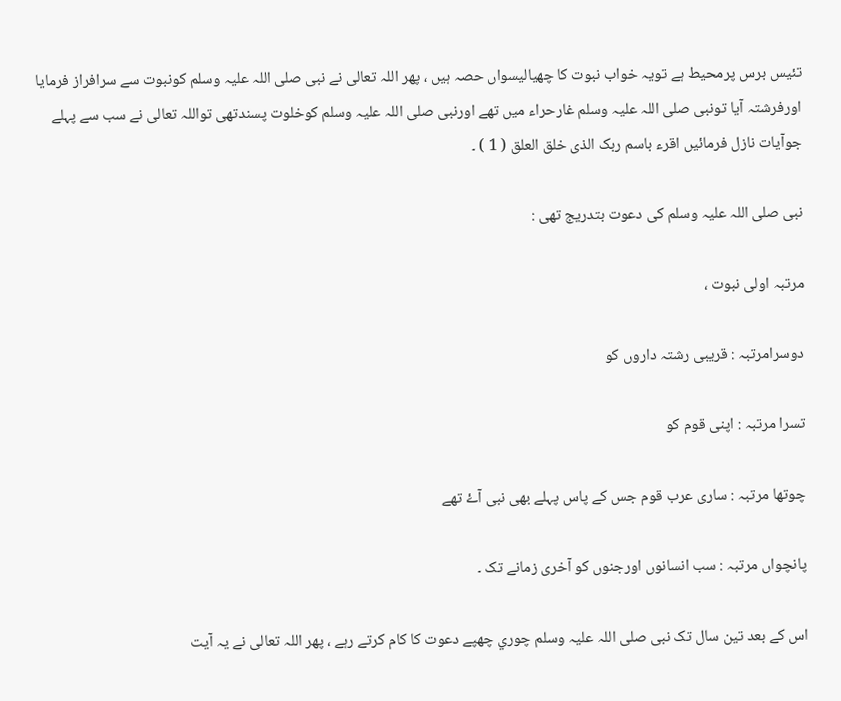تئيس برس پرمحیط ہے تویہ خواب نبوت کا چھیالیسواں حصہ ہیں ، پھر اللہ تعالی نے نبی صلی اللہ علیہ وسلم کونبوت سے سرافراز فرمایا اورفرشتہ آیا تونبی صلی اللہ علیہ وسلم غارحراء میں تھے اورنبی صلی اللہ علیہ وسلم کوخلوت پسندتھی تواللہ تعالی نے سب سے پہلے جوآیات نازل فرمائيں اقرء باسم ربک الذی خلق العلق ( 1 ) ۔

نبی صلی اللہ علیہ وسلم کی دعوت بتدریج تھی :

مرتبہ اولی نبوت ،

دوسرامرتبہ : قریبی رشتہ داروں کو

تسرا مرتبہ : اپنی قوم کو

چوتھا مرتبہ : ساری عرب قوم جس کے پاس پہلے بھی نبی آۓ تھے

پانچواں مرتبہ : سب انسانوں اورجنوں کو آخری زمانے تک ۔

اس کے بعد تین سال تک نبی صلی اللہ علیہ وسلم چوري چھپے دعوت کا کام کرتے رہے ، پھر اللہ تعالی نے یہ آیت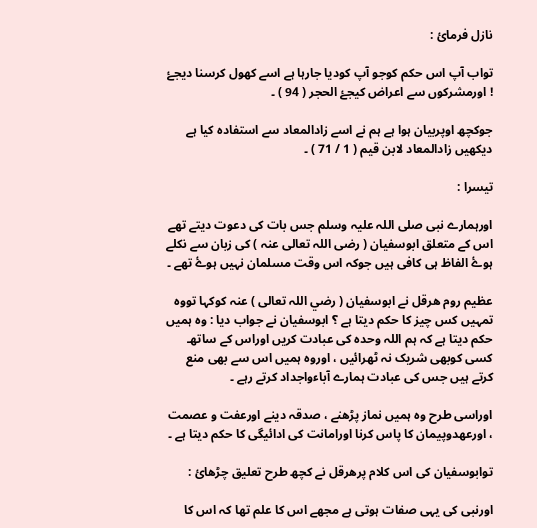نازل فرمائ :

تواب آپ اس حکم کوجو آپ کودیا جارہا ہے اسے کھول کرسنا دیجۓ ! اورمشرکوں سے اعراض کیجۓ الحجر ( 94 ) ۔

جوکچھ اوپربیان ہوا ہے ہم نے اسے زادالمعاد سے استفادہ کیا ہے دیکھیں زادالمعاد لابن قیم ( 1 / 71 ) ۔

تیسرا :

اورہمارے نبی صلی اللہ علیہ وسلم جس بات کی دعوت دیتے تھے اس کے متعلق ابوسفیان ( رضی اللہ تعالی عنہ ) کی زبان سے نکلے ہوۓ الفاظ ہی کافی ہیں جوکہ اس وقت مسلمان نہیں ہوۓ تھے ۔

عظیم روم ھرقل نے ابوسفیان ( رضي اللہ تعالی ) عنہ کوکہا تووہ تمہیں کس چيز کا حکم دیتا ہے ؟ ابوسفیان نے جواب دیا : وہ ہمیں حکم دیتا ہے کہ ہم اللہ وحدہ کی عبادت کریں اوراس کے ساتھـ کسی کوبھی شریک نہ ٹھرائيں ، اوروہ ہمیں اس سے بھی منع کرتے ہیں جس کی عبادت ہمارے آباءواجداد کرتے رہے ۔

اوراسی طرح وہ ہمیں نماز پڑھنے ، صدقہ دینے اورعفت و عصمت ، اورعھدوپیمان کا پاس کرنا اورامانت کی ادائيگی کا حکم دیتا ہے ۔

توابوسفیان کی اس کلام پرھرقل نے کچھ طرح تعلیق چڑھائ :

اورنبی کی یہی صفات ہوتی ہے مجھے اس کا علم تھا کہ اس کا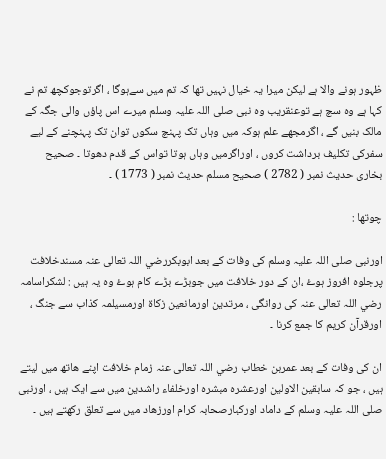ظہور ہونے والا ہے لیکن میرا یہ خیال نہیں تھا کہ تم میں سےہوگا ، اگرتوجوکچھ تم نے کہا ہے وہ سچ ہے توعنقریب وہ نبی صلی اللہ علیہ وسلم میرے اس پاؤں والی جگہ کے مالک بنیں گے ، اگرمجھے علم ہوکہ میں وہاں تک پہنچ سکوں توان تک پہنچنے کے لیے سفرکی تکلیف برداشت کروں ، اوراگرمیں وہاں ہوتا تواس کے قدم دھوتا ۔ صحیح بخاری حدیث نمبر ( 2782 ) صحیح مسلم حدیث نمبر ( 1773 ) ۔

چوتھا :

اورنبی صلی اللہ علیہ وسلم کی وفات کے بعد ابوبکررضي اللہ تعالی عنہ مسندخلافت پرجلوہ افروز ہوۓ ،ان کے دور خلافت میں جوبڑے بڑے کام ہوۓ وہ یہ ہیں : لشکراسامہ رضي اللہ تعالی عنہ کی روانگی ، مرتدین اورمانعین زکاۃ اورمسیلمہ کذاب سے جنگ ، اورقرآن کریم کا جمع کرنا ۔

ان کی وفات کے بعد عمربن خطاب رضي اللہ تعالی عنہ زمام خلافت اپنے ھاتھ میں لیتے ہیں ، جو کہ سابقین الاولین اورعشرہ مبشرہ اورخلفاء راشدین میں سے ایک ہیں ، اورنبی صلی اللہ علیہ وسلم کے داماد اورکبارصحابہ کرام اورزھاد میں سے تعلق رکھتے ہیں ۔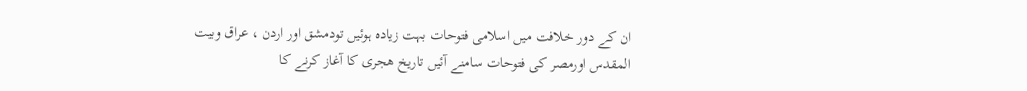ان کے دور خلافت میں اسلامی فتوحات بہت زیادہ ہوئيں تودمشق اور اردن ، عراق وبیت المقدس اورمصر کی فتوحات سامنے آئيں تاریخ ھجری کا آغاز کرنے کا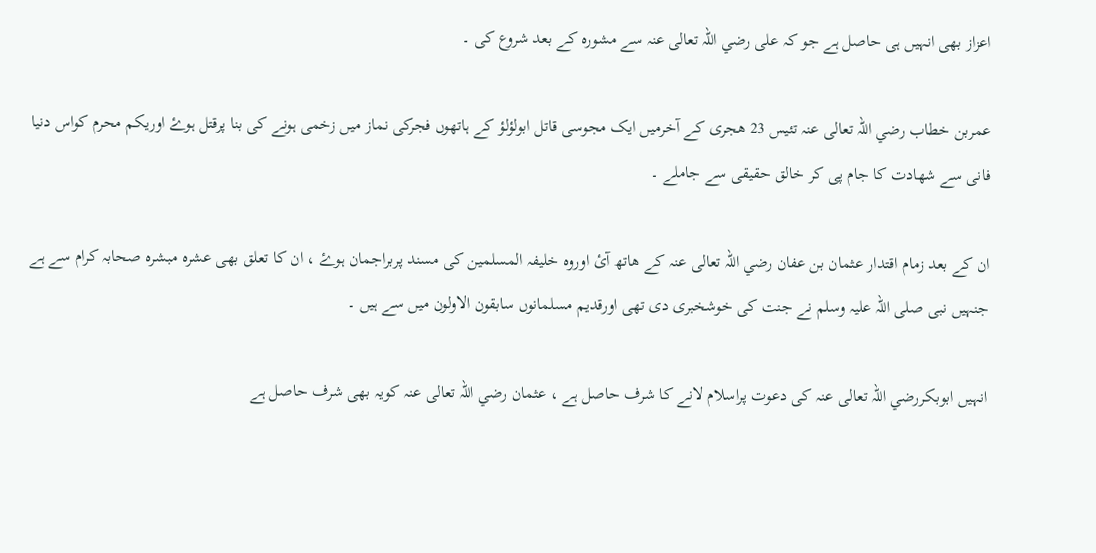اعزاز بھی انہیں ہی حاصل ہے جو کہ علی رضي اللہ تعالی عنہ سے مشورہ کے بعد شروع کی ۔

عمربن خطاب رضي اللہ تعالی عنہ تئيس 23 ھجری کے آخرمیں ایک مجوسی قاتل ابولؤلؤ کے ہاتھوں فجرکی نماز میں زخمی ہونے کی بنا پرقتل ہوۓ اوریکم محرم کواس دنیا فانی سے شھادت کا جام پی کر خالق حقیقی سے جاملے ۔

ان کے بعد زمام اقتدار عثمان بن عفان رضي اللہ تعالی عنہ کے ھاتھ آئ اوروہ خلیفہ المسلمین کی مسند پربراجمان ہوۓ ، ان کا تعلق بھی عشرہ مبشرہ صحابہ کرام سے ہے جنہیں نبی صلی اللہ علیہ وسلم نے جنت کی خوشخبری دی تھی اورقدیم مسلمانوں سابقون الاولون میں سے ہیں ۔

انہیں ابوبکررضي اللہ تعالی عنہ کی دعوت پراسلام لانے کا شرف حاصل ہے ، عثمان رضي اللہ تعالی عنہ کویہ بھی شرف حاصل ہے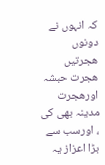کہ انہوں نے دونوں ھجرتیں ھجرت حبشہ اورھجرت مدینہ بھی کی ، اورسب سے بڑا اعزاز یہ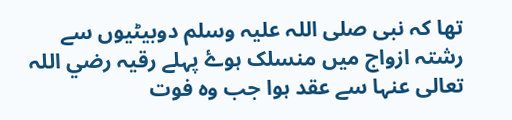تھا کہ نبی صلی اللہ علیہ وسلم دوبیٹیوں سے رشتہ ازواج میں منسلک ہوۓ پہلے رقیہ رضي اللہ تعالی عنہا سے عقد ہوا جب وہ فوت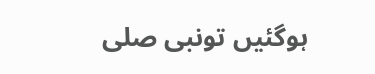ہوگئيں تونبی صلی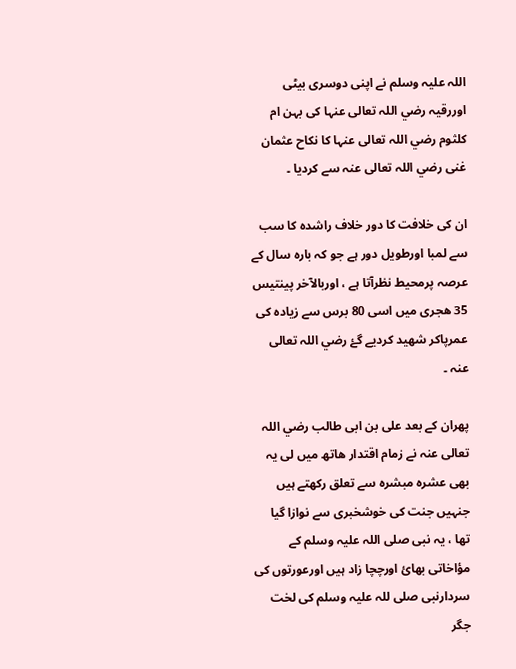اللہ علیہ وسلم نے اپنی دوسری بیٹی اوررقیہ رضي اللہ تعالی عنہا کی بہن ام کلثوم رضي اللہ تعالی عنہا کا نکاح عثمان غنی رضي اللہ تعالی عنہ سے کردیا ۔

ان کی خلافت کا دور خلاف راشدہ کا سب سے لمبا اورطویل دور ہے جو کہ بارہ سال کے عرصہ پرمحیط نظرآتا ہے ، اوربالآخر پینتیس 35 ھجری میں اسی 80 برس سے زيادہ کی عمرپاکر شھید کردیے گۓ‌ رضي اللہ تعالی عنہ ۔

پھران کے بعد علی بن ابی طالب رضي اللہ تعالی عنہ نے زمام اقتدار ھاتھ میں لی یہ بھی عشرہ مبشرہ سے تعلق رکھتے ہیں جنہیں جنت کی خوشخبری سے نوازا گيا تھا ، یہ نبی صلی اللہ علیہ وسلم کے مؤاخاتی بھائ اورچچا زاد ہیں اورعورتوں کی سردارنبی صلی للہ علیہ وسلم کی لخت جگر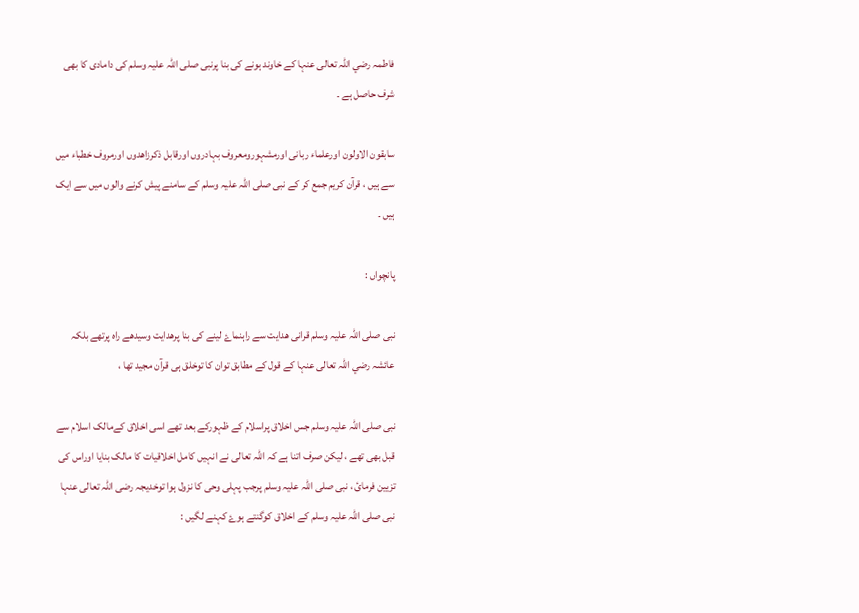فاطمہ رضي اللہ تعالی عنہا کے خاوند ہونے کی بنا پرنبی صلی اللہ علیہ وسلم کی دامادی کا بھی شرف حاصل ہے ۔

سابقون الاولون اورعلماء ربانی اورمشہورومعروف بہادروں اورقابل ذکرزاھدوں اورمروف خطباء میں سے ہیں ، قرآن کریم جمع کر کے نبی صلی اللہ علیہ وسلم کے سامنے پیش کرنے والوں میں سے ایک ہیں ۔

پانچواں :

نبی صلی اللہ علیہ وسلم قرانی ھدایت سے راہنماۓ لینے کی بنا پرھدایت وسیدھے راہ پرتھے بلکہ عائشہ رضي اللہ تعالی عنہا کے قول کے مطابق توان کا توخلق ہی قرآن مجید تھا ،

نبی صلی اللہ علیہ وسلم جس اخلاق پراسلام کے ظہورکے بعد تھے اسی اخلاق کےمالک اسلام سے قبل بھی تھے ، لیکن صرف اتنا ہے کہ اللہ تعالی نے انہیں کامل اخلاقیات کا مالک بنایا اوراس کی تزیین فرمائ ، نبی صلی اللہ علیہ وسلم پرجب پہلی وحی کا نزول ہوا توخدیجہ رضی اللہ تعالی عنہا نبی صلی اللہ علیہ وسلم کے اخلاق کوگنتے ہوۓ کہنے لگیں :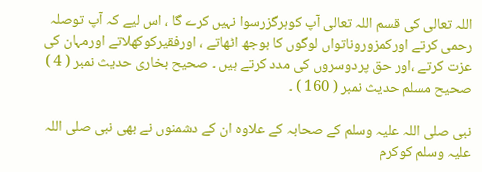اللہ تعالی کی قسم اللہ تعالی آپ کوہرگزرسوا نہیں کرے گا ، اس لیے کہ آپ توصلہ رحمی کرتے اورکمزوروناتواں لوگوں کا بوجھ اٹھاتے ، اورفقیرکوکھلاتے اورمہان کی عزت کرتے ،اور حق پردوسروں کی مدد کرتے ہیں ۔ صحیح بخاری حدیث نمبر ( 4 ) صحیح مسلم حدیث نمبر ( 160 ) ۔

نبی صلی اللہ علیہ وسلم کے صحابہ کے علاوہ ان کے دشمنوں نے بھی نبی صلی اللہ علیہ وسلم کوکرم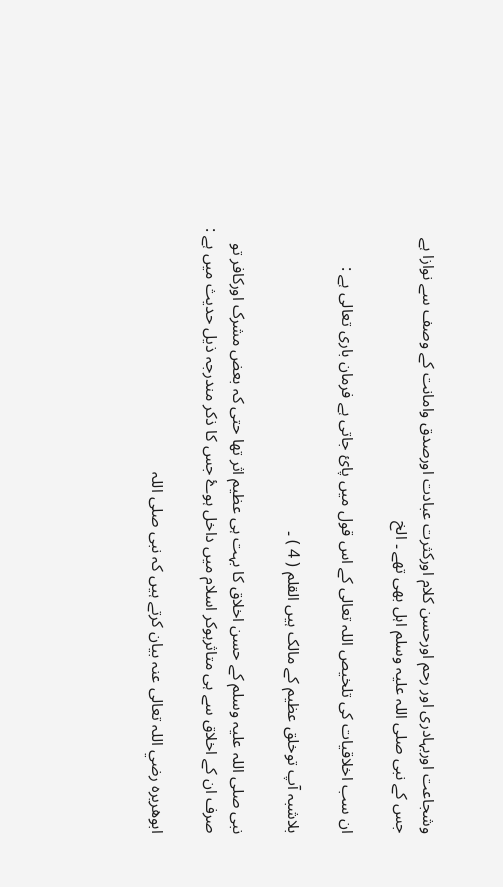وشجاعت اوربہادری اور رحم اورحسن کلام اورکثرت عبادت اورصدق وامانت کے وصف سے نوازا ہے جس کے نبی صلی اللہ علیہ وسلم اہل بھی تھے ۔ الخ

ان سب اخلاقیات کی تلخیص اللہ تعالی کے اس قول میں پائ جاتی ہے فرمان باری تعالی ہے :

بلاشبہ آپ توخلق عظیم کے مالک ہیں القلم ( 4 ) ۔

نبی صلی اللہ علیہ وسلم کے حسن اخلاق کا بہت ہی عظیم اثر تھا حتی کہ بعض مشرک اورکافر تو صرف ان کے اخلاق سے ہی متاثرہوکر اسلام میں داخل ہوۓ جس کا ذکر مندرجہ ذیل حدیث میں ہے :

ابوھریرہ رضي اللہ تعالی عنہ بیان کرتے ہیں کہ نبی صلی اللہ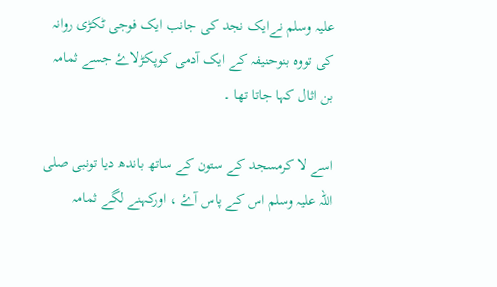علیہ وسلم نےایک نجد کی جانب ایک فوجی ٹکڑی روانہ کی تووہ بنوحنیفہ کے ایک آدمی کوپکڑلاۓ جسے ثمامہ بن اثال کہا جاتا تھا ۔

اسے لا کرمسجد کے ستون کے ساتھ باندھ دیا تونبی صلی اللہ علیہ وسلم اس کے پاس آۓ ، اورکہنے لگے ثمامہ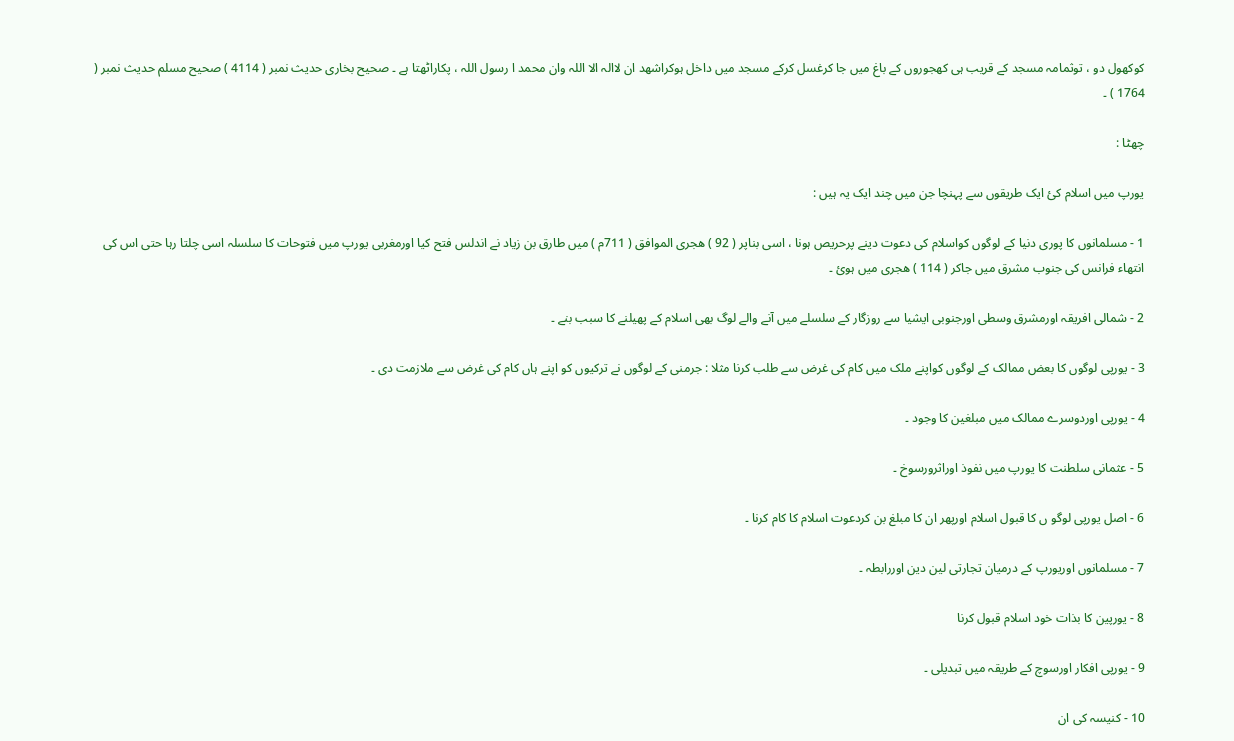کوکھول دو ، توثمامہ مسجد کے قریب ہی کھجوروں کے باغ میں جا کرغسل کرکے مسجد میں داخل ہوکراشھد ان لاالہ الا اللہ وان محمد ا رسول اللہ ، پکاراٹھتا ہے ۔ صحیح بخاری حدیث نمبر ( 4114 ) صحیح مسلم حدیث نمبر ( 1764 ) ۔

چھٹا :

یورپ میں اسلام کئ ایک طریقوں سے پہنچا جن میں چند ایک یہ ہیں :

1 - مسلمانوں کا پوری دنیا کے لوگوں کواسلام کی دعوت دینے پرحریص ہونا ، اسی بناپر ( 92 ) ھجری الموافق ( 711م ) میں طارق بن زياد نے اندلس فتح کیا اورمغربی یورپ میں فتوحات کا سلسلہ اسی چلتا رہا حتی اس کی انتھاء فرانس کی جنوب مشرق میں جاکر ( 114 ) ھجری میں ہوئ ۔

2 - شمالی افریقہ اورمشرق وسطی اورجنوبی ایشیا سے روزگار کے سلسلے میں آنے والے لوگ بھی اسلام کے پھیلنے کا سبب بنے ۔

3 - یورپی لوگوں کا بعض ممالک کے لوگوں کواپنے ملک میں کام کی غرض سے طلب کرنا مثلا : جرمنی کے لوگوں نے ترکیوں کو اپنے ہاں کام کی غرض سے ملازمت دی ۔

4 - یورپی اوردوسرے ممالک میں مبلغین کا وجود ۔

5 - عثمانی سلطنت کا یورپ میں نفوذ اوراثرورسوخ ۔

6 - اصل یورپی لوگو ں کا قبول اسلام اورپھر ان کا مبلغ بن کردعوت اسلام کا کام کرنا ۔

7 - مسلمانوں اوریورپ کے درمیان تجارتی لین دین اوررابطہ ۔

8 - یورپین کا بذات خود اسلام قبول کرنا

9 - یورپی افکار اورسوچ کے طریقہ میں تبدیلی ۔

10 - کنیسہ کی ان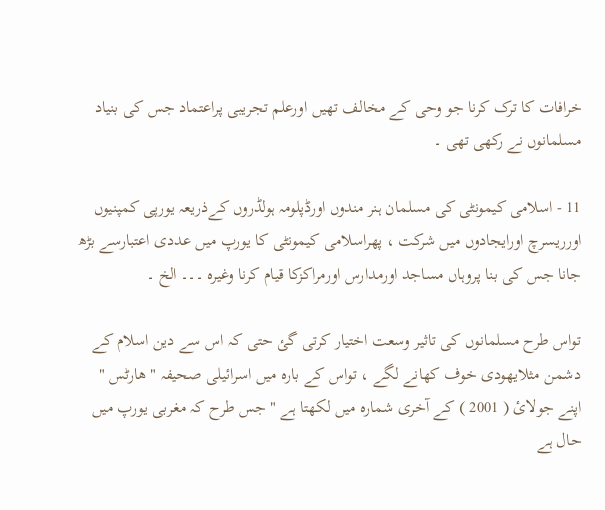خرافات کا ترک کرنا جو وحی کے مخالف تھیں اورعلم تجریبی پراعتماد جس کی بنیاد مسلمانوں نے رکھی تھی ۔

11 - اسلامی کیمونٹی کی مسلمان ہنر مندوں اورڈپلومہ ہولڈروں کےذریعہ یورپی کمپنیوں اورریسرچ اورایجادوں میں شرکت ، پھراسلامی کیمونٹی کا یورپ میں عددی اعتبارسے بڑھ جانا جس کی بنا پروہاں مساجد اورمدارس اورمراکزکا قیام کرنا وغیرہ ۔۔۔ الخ ۔

تواس طرح مسلمانوں کی تاثیر وسعت اختیار کرتی گئ حتی کہ اس سے دین اسلام کے دشمن مثلایھودی خوف کھانے لگے ، تواس کے بارہ میں اسرائیلی صحیفہ " ھارٹس " اپنے جولائ ( 2001 ) کے آخری شمارہ میں لکھتا ہے " جس طرح کہ مغربی یورپ میں حال ہے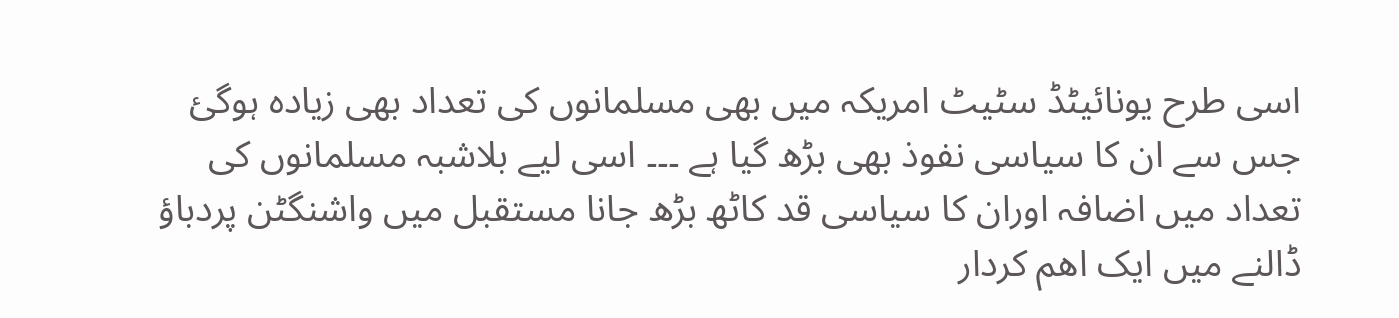اسی طرح یونائيٹڈ سٹیٹ امریکہ میں بھی مسلمانوں کی تعداد بھی زیادہ ہوگئ جس سے ان کا سیاسی نفوذ بھی بڑھ گيا ہے ۔۔۔ اسی لیے بلاشبہ مسلمانوں کی تعداد میں اضافہ اوران کا سیاسی قد کاٹھ بڑھ جانا مستقبل میں واشنگٹن پردباؤ ڈالنے میں ایک اھم کردار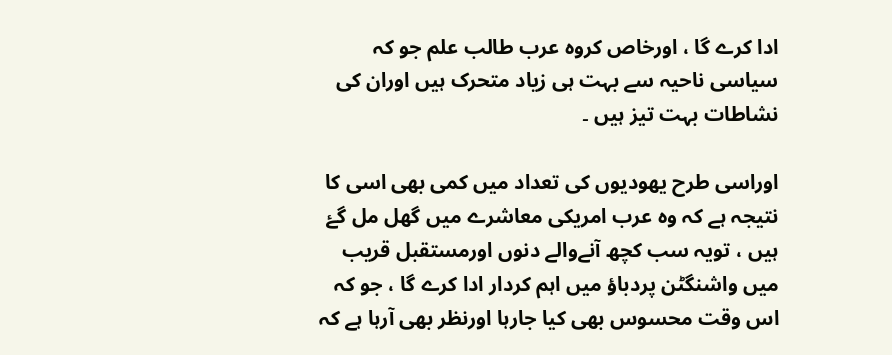ادا کرے گا ، اورخاص کروہ عرب طالب علم جو کہ سیاسی ناحیہ سے بہت ہی زياد متحرک ہیں اوران کی نشاطات بہت تيز ہیں ۔

اوراسی طرح یھودیوں کی تعداد میں کمی بھی اسی کا نتیجہ ہے کہ وہ عرب امریکی معاشرے میں گھل مل گۓ ہیں ، تویہ سب کچھ آنےوالے دنوں اورمستقبل قریب میں واشنگٹن پردباؤ میں اہم کردار ادا کرے گا ، جو کہ اس وقت محسوس بھی کیا جارہا اورنظر بھی آرہا ہے کہ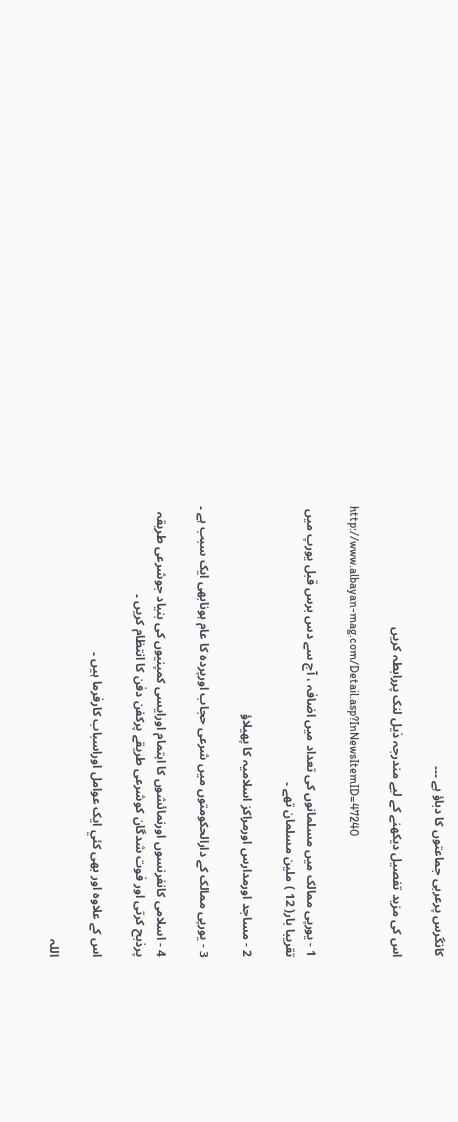کانگرس پرعربی جماعتوں کا دباؤ ہے ۔۔۔

اس کی مزید تفصیل دیکھنے کے لیے مندرجہ ذیل لنک پررابطہ کریں

http://www.albayan-mag.com/Detail.asp?InNewsItemID=47240

1 - یورپی ممالک میں مسلمانوں کی تعداد میں اضافہ ، آج سے دس برس قبل یورپ میں تقریبا بار( 12 ) ملین مسلمان تھے ۔

2 - مساجد اورمدارس اورمراکز اسلامیہ کا پھیلاؤ

3 - یورپی ممالک کے دارالحکومتوں میں شرعی حجاب اورپردہ کا عام ہونابھی ایک سبب ہے ۔

4 - اسلامی کانفرنسوں اورنمائشوں کا اہتمام اورایسی کمپنیوں کی بنیاد جوشرعی طریقہ پرذبح کرتی اور فوت شدگان کوشرعی طریقے پرکفن دفن کا انتظام کریں ۔

اس کے علاوہ اور بھی کئي ایک عوامل اوراسباب کارفرما ہيں ۔

اللہ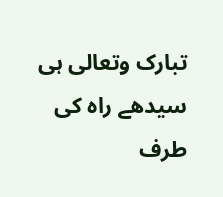تبارک وتعالی ہی سیدھے راہ کی طرف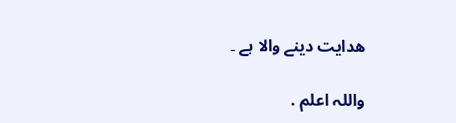ھدایت دینے والا ہے ۔

واللہ اعلم .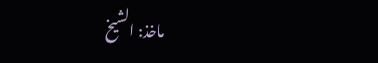ماخذ: الشیخ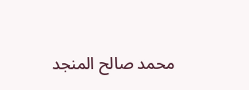محمد صالح المنجد